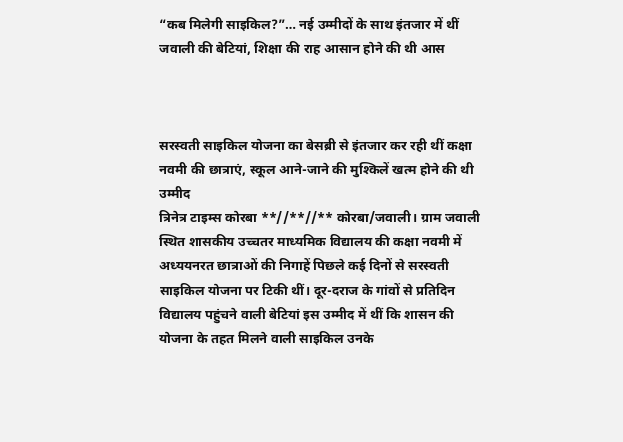“कब मिलेगी साइकिल?”… नई उम्मीदों के साथ इंतजार में थीं जवाली की बेटियां, शिक्षा की राह आसान होने की थी आस



सरस्वती साइकिल योजना का बेसब्री से इंतजार कर रही थीं कक्षा नवमी की छात्राएं, स्कूल आने-जाने की मुश्किलें खत्म होने की थी उम्मीद
त्रिनेत्र टाइम्स कोरबा **//**//** कोरबा/जवाली। ग्राम जवाली स्थित शासकीय उच्चतर माध्यमिक विद्यालय की कक्षा नवमी में अध्ययनरत छात्राओं की निगाहें पिछले कई दिनों से सरस्वती साइकिल योजना पर टिकी थीं। दूर-दराज के गांवों से प्रतिदिन विद्यालय पहुंचने वाली बेटियां इस उम्मीद में थीं कि शासन की योजना के तहत मिलने वाली साइकिल उनके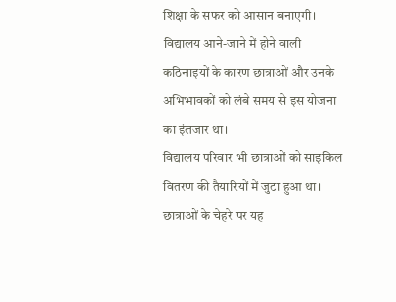शिक्षा के सफर को आसान बनाएगी। विद्यालय आने-जाने में होने वाली कठिनाइयों के कारण छात्राओं और उनके अभिभावकों को लंबे समय से इस योजना का इंतजार था।
विद्यालय परिवार भी छात्राओं को साइकिल वितरण की तैयारियों में जुटा हुआ था। छात्राओं के चेहरे पर यह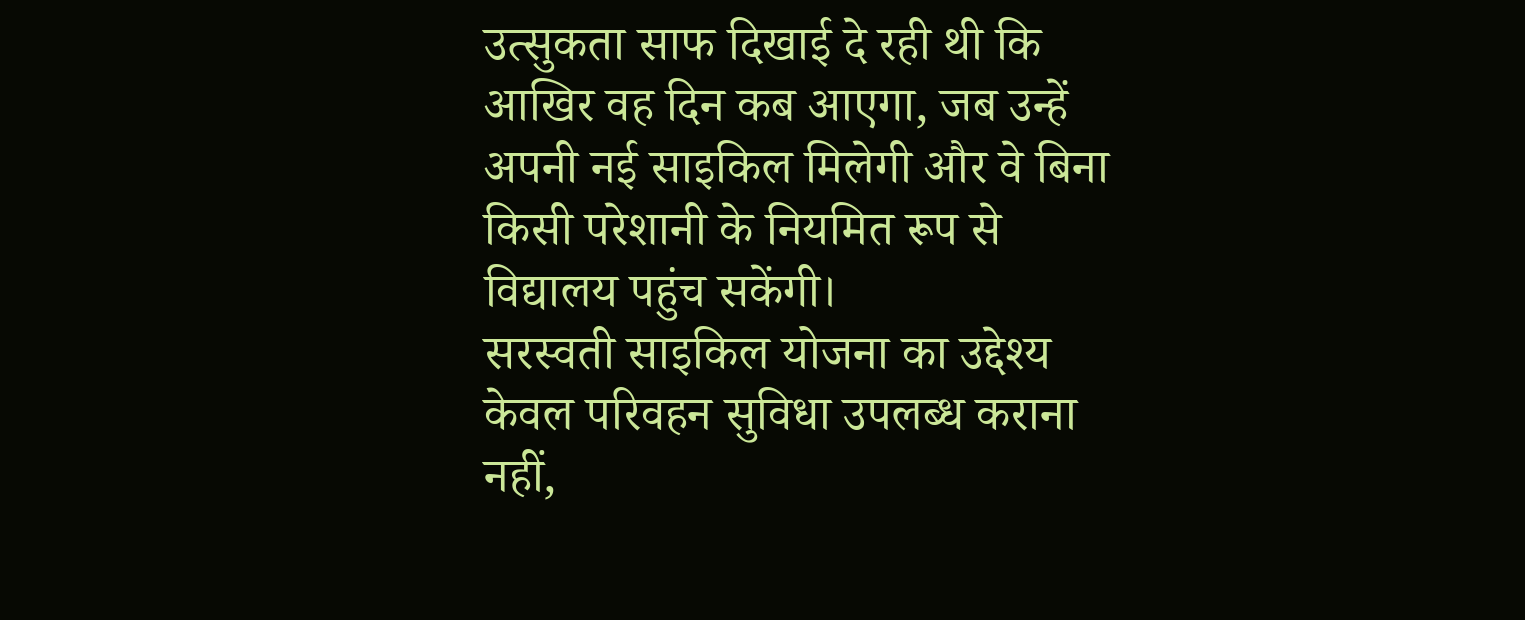उत्सुकता साफ दिखाई दे रही थी कि आखिर वह दिन कब आएगा, जब उन्हें अपनी नई साइकिल मिलेगी और वे बिना किसी परेशानी के नियमित रूप से विद्यालय पहुंच सकेंगी।
सरस्वती साइकिल योजना का उद्देश्य केवल परिवहन सुविधा उपलब्ध कराना नहीं,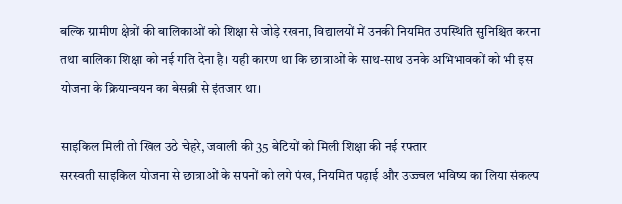बल्कि ग्रामीण क्षेत्रों की बालिकाओं को शिक्षा से जोड़े रखना, विद्यालयों में उनकी नियमित उपस्थिति सुनिश्चित करना तथा बालिका शिक्षा को नई गति देना है। यही कारण था कि छात्राओं के साथ-साथ उनके अभिभावकों को भी इस योजना के क्रियान्वयन का बेसब्री से इंतजार था।

साइकिल मिली तो खिल उठे चेहरे, जवाली की 35 बेटियों को मिली शिक्षा की नई रफ्तार
सरस्वती साइकिल योजना से छात्राओं के सपनों को लगे पंख, नियमित पढ़ाई और उज्ज्वल भविष्य का लिया संकल्प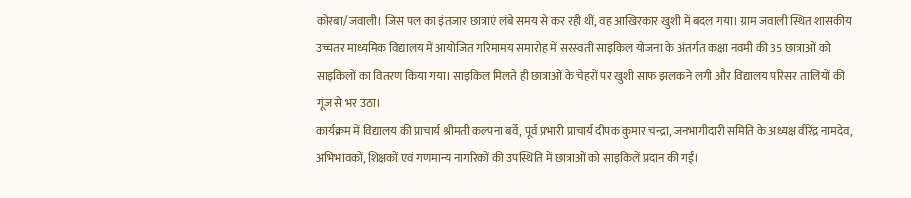कोरबा/जवाली। जिस पल का इंतजार छात्राएं लंबे समय से कर रही थीं, वह आखिरकार खुशी में बदल गया। ग्राम जवाली स्थित शासकीय उच्चतर माध्यमिक विद्यालय में आयोजित गरिमामय समारोह में सरस्वती साइकिल योजना के अंतर्गत कक्षा नवमी की 35 छात्राओं को साइकिलों का वितरण किया गया। साइकिल मिलते ही छात्राओं के चेहरों पर खुशी साफ झलकने लगी और विद्यालय परिसर तालियों की गूंज से भर उठा।
कार्यक्रम में विद्यालय की प्राचार्य श्रीमती कल्पना बर्वे, पूर्व प्रभारी प्राचार्य दीपक कुमार चन्द्रा, जनभागीदारी समिति के अध्यक्ष वीरेंद्र नामदेव, अभिभावकों, शिक्षकों एवं गणमान्य नागरिकों की उपस्थिति में छात्राओं को साइकिलें प्रदान की गईं।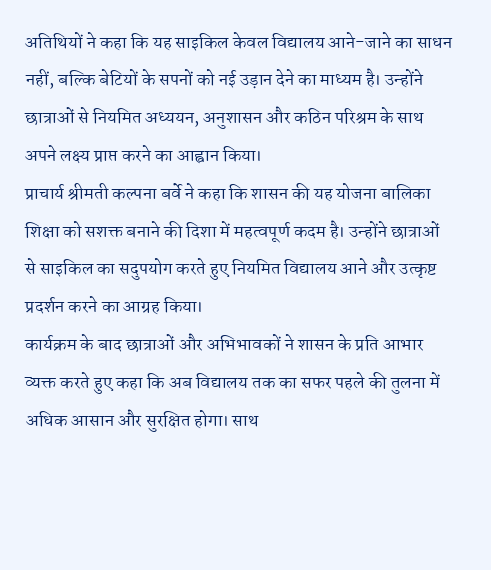अतिथियों ने कहा कि यह साइकिल केवल विद्यालय आने-जाने का साधन नहीं, बल्कि बेटियों के सपनों को नई उड़ान देने का माध्यम है। उन्होंने छात्राओं से नियमित अध्ययन, अनुशासन और कठिन परिश्रम के साथ अपने लक्ष्य प्राप्त करने का आह्वान किया।
प्राचार्य श्रीमती कल्पना बर्वे ने कहा कि शासन की यह योजना बालिका शिक्षा को सशक्त बनाने की दिशा में महत्वपूर्ण कदम है। उन्होंने छात्राओं से साइकिल का सदुपयोग करते हुए नियमित विद्यालय आने और उत्कृष्ट प्रदर्शन करने का आग्रह किया।
कार्यक्रम के बाद छात्राओं और अभिभावकों ने शासन के प्रति आभार व्यक्त करते हुए कहा कि अब विद्यालय तक का सफर पहले की तुलना में अधिक आसान और सुरक्षित होगा। साथ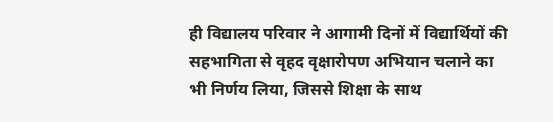ही विद्यालय परिवार ने आगामी दिनों में विद्यार्थियों की सहभागिता से वृहद वृक्षारोपण अभियान चलाने का भी निर्णय लिया, जिससे शिक्षा के साथ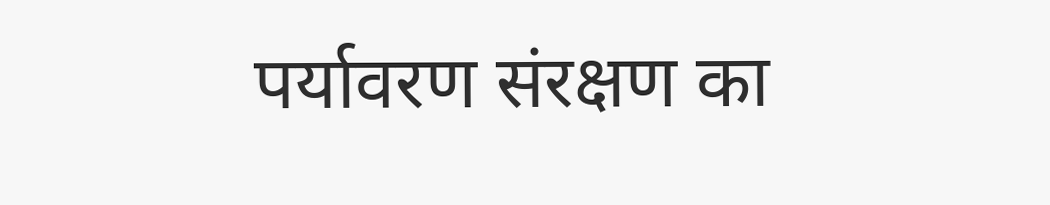पर्यावरण संरक्षण का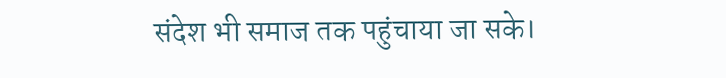संदेश भी समाज तक पहुंचाया जा सके।